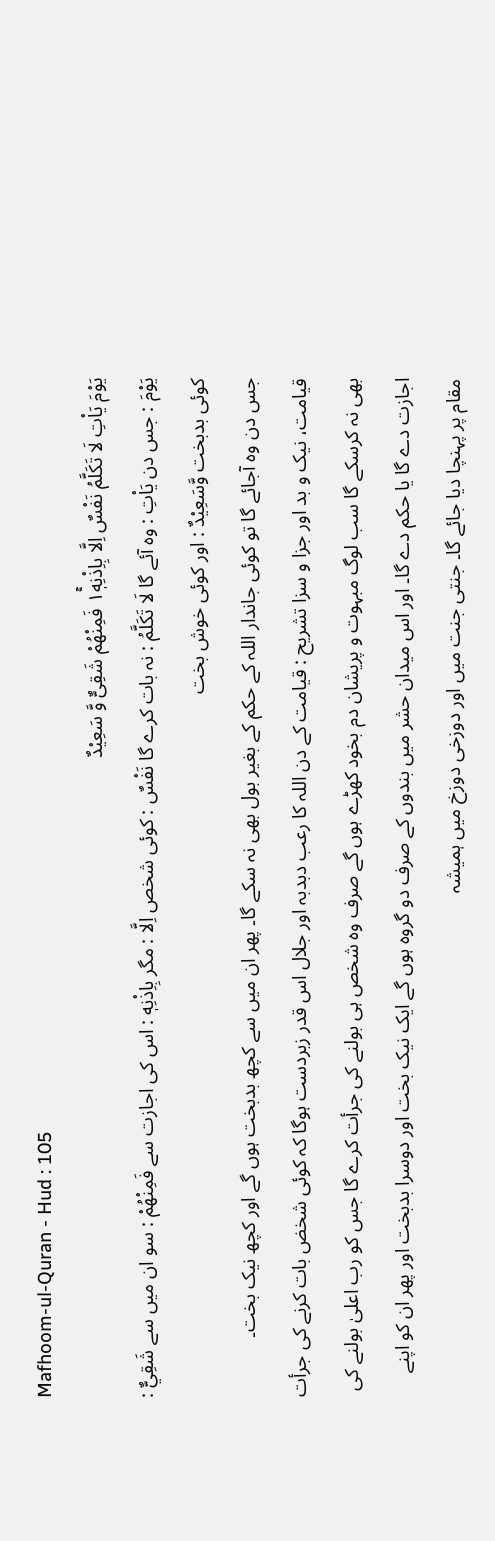Mafhoom-ul-Quran - Hud : 105
یَوْمَ یَاْتِ لَا تَكَلَّمُ نَفْسٌ اِلَّا بِاِذْنِهٖ١ۚ فَمِنْهُمْ شَقِیٌّ وَّ سَعِیْدٌ
يَوْمَ : جس دن يَاْتِ : وہ آئے گا لَا تَكَلَّمُ : نہ بات کرے گا نَفْسٌ : کوئی شخص اِلَّا : مگر بِاِذْنِهٖ : اس کی اجازت سے فَمِنْهُمْ : سو ان میں سے شَقِيٌّ : کوئی بدبخت وَّسَعِيْدٌ : اور کوئی خوش بخت
جس دن وہ آجائے گا تو کوئی جاندار اللہ کے حکم کے بغیر بول بھی نہ سکے گا۔ پھر ان میں سے کچھ بدبخت ہوں گے اور کچھ نیک بخت۔
قیامت، نیک و بد اور جزا و سزا تشریح : قیامت کے دن اللہ کا رعب دبدبہ اور جلال اس قدر زبردست ہوگا کہ کوئی شخض بات کرنے کی جرأت بھی نہ کرسکے گا سب لوگ مبہوت و پریشان دم بخود کھڑے ہوں گے صرف وہ شخص ہی بولنے کی جرأت کرے گا جس کو رب اعلیٰ بولنے کی اجازت دے گا یا حکم دے گا۔ اور اس میدان حشر میں بندوں کے صرف دو گروہ ہوں گے ایک نیک بخت اور دوسرا بدبخت اور پھر ان کو اپنے مقام پر پہنچا دیا جائے گا۔ جنتی جنت میں اور دوزخی دوزخ میں ہمیشہ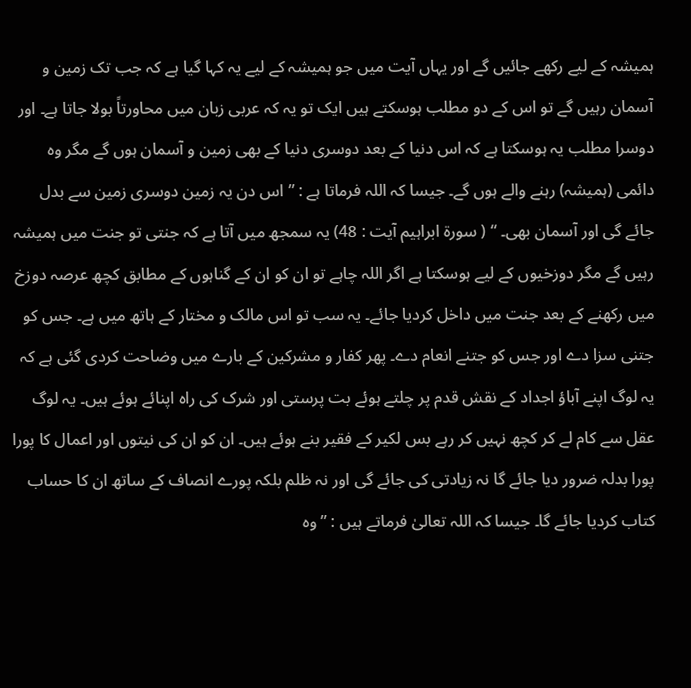ہمیشہ کے لیے رکھے جائیں گے اور یہاں آیت میں جو ہمیشہ کے لیے یہ کہا گیا ہے کہ جب تک زمین و آسمان رہیں گے تو اس کے دو مطلب ہوسکتے ہیں ایک تو یہ کہ عربی زبان میں محاورتاً بولا جاتا ہے۔ اور دوسرا مطلب یہ ہوسکتا ہے کہ اس دنیا کے بعد دوسری دنیا کے بھی زمین و آسمان ہوں گے مگر وہ دائمی (ہمیشہ) رہنے والے ہوں گے۔ جیسا کہ اللہ فرماتا ہے : ” اس دن یہ زمین دوسری زمین سے بدل جائے گی اور آسمان بھی۔ “ ( سورة ابراہیم آیت : 48) یہ سمجھ میں آتا ہے کہ جنتی تو جنت میں ہمیشہ رہیں گے مگر دوزخیوں کے لیے ہوسکتا ہے اگر اللہ چاہے تو ان کو ان کے گناہوں کے مطابق کچھ عرصہ دوزخ میں رکھنے کے بعد جنت میں داخل کردیا جائے۔ یہ سب تو اس مالک و مختار کے ہاتھ میں ہے۔ جس کو جتنی سزا دے اور جس کو جتنے انعام دے۔ پھر کفار و مشرکین کے بارے میں وضاحت کردی گئی ہے کہ یہ لوگ اپنے آباؤ اجداد کے نقش قدم پر چلتے ہوئے بت پرستی اور شرک کی راہ اپنائے ہوئے ہیں۔ یہ لوگ عقل سے کام لے کر کچھ نہیں کر رہے بس لکیر کے فقیر بنے ہوئے ہیں۔ ان کو ان کی نیتوں اور اعمال کا پورا پورا بدلہ ضرور دیا جائے گا نہ زیادتی کی جائے گی اور نہ ظلم بلکہ پورے انصاف کے ساتھ ان کا حساب کتاب کردیا جائے گا۔ جیسا کہ اللہ تعالیٰ فرماتے ہیں : ” وہ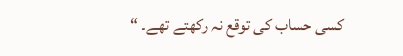کسی حساب کی توقع نہ رکھتے تھے۔ “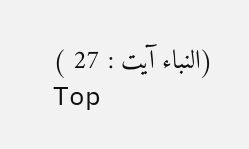(النباء آیت : 27 )
Top